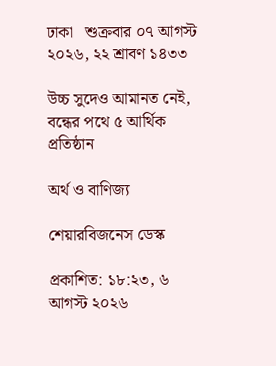ঢাকা   শুক্রবার ০৭ আগস্ট ২০২৬, ২২ শ্রাবণ ১৪৩৩

উচ্চ সুদেও আমানত নেই, বন্ধের পথে ৫ আর্থিক প্রতিষ্ঠান

অর্থ ও বাণিজ্য

শেয়ারবিজনেস ডেস্ক

প্রকাশিত: ১৮:২৩, ৬ আগস্ট ২০২৬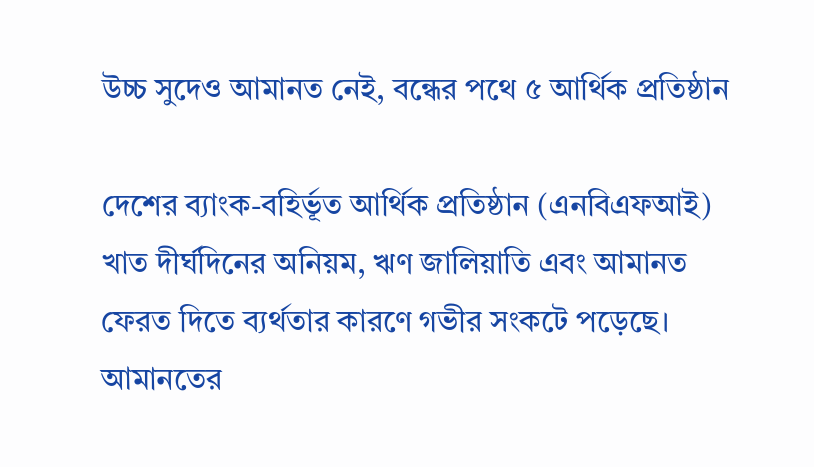উচ্চ সুদেও আমানত নেই, বন্ধের পথে ৫ আর্থিক প্রতিষ্ঠান

দেশের ব্যাংক-বহির্ভূত আর্থিক প্রতিষ্ঠান (এনবিএফআই) খাত দীর্ঘদিনের অনিয়ম, ঋণ জালিয়াতি এবং আমানত ফেরত দিতে ব্যর্থতার কারণে গভীর সংকটে পড়েছে। আমানতের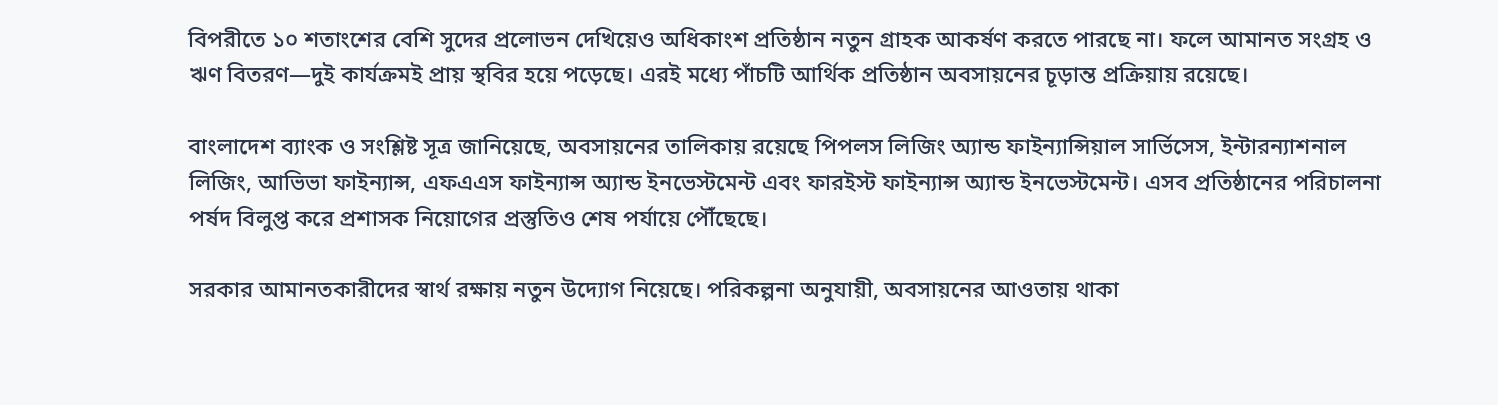বিপরীতে ১০ শতাংশের বেশি সুদের প্রলোভন দেখিয়েও অধিকাংশ প্রতিষ্ঠান নতুন গ্রাহক আকর্ষণ করতে পারছে না। ফলে আমানত সংগ্রহ ও ঋণ বিতরণ—দুই কার্যক্রমই প্রায় স্থবির হয়ে পড়েছে। এরই মধ্যে পাঁচটি আর্থিক প্রতিষ্ঠান অবসায়নের চূড়ান্ত প্রক্রিয়ায় রয়েছে।

বাংলাদেশ ব্যাংক ও সংশ্লিষ্ট সূত্র জানিয়েছে, অবসায়নের তালিকায় রয়েছে পিপলস লিজিং অ্যান্ড ফাইন্যান্সিয়াল সার্ভিসেস, ইন্টারন্যাশনাল লিজিং, আভিভা ফাইন্যান্স, এফএএস ফাইন্যান্স অ্যান্ড ইনভেস্টমেন্ট এবং ফারইস্ট ফাইন্যান্স অ্যান্ড ইনভেস্টমেন্ট। এসব প্রতিষ্ঠানের পরিচালনা পর্ষদ বিলুপ্ত করে প্রশাসক নিয়োগের প্রস্তুতিও শেষ পর্যায়ে পৌঁছেছে।

সরকার আমানতকারীদের স্বার্থ রক্ষায় নতুন উদ্যোগ নিয়েছে। পরিকল্পনা অনুযায়ী, অবসায়নের আওতায় থাকা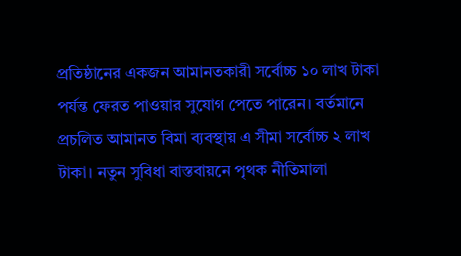প্রতিষ্ঠানের একজন আমানতকারী সর্বোচ্চ ১০ লাখ টাকা পর্যন্ত ফেরত পাওয়ার সুযোগ পেতে পারেন। বর্তমানে প্রচলিত আমানত বিমা ব্যবস্থায় এ সীমা সর্বোচ্চ ২ লাখ টাকা। নতুন সুবিধা বাস্তবায়নে পৃথক নীতিমালা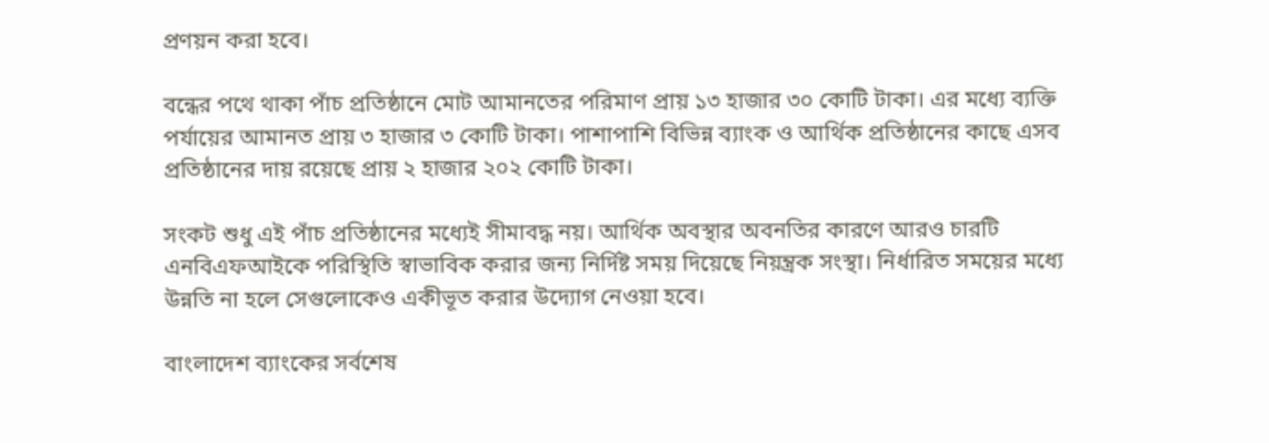প্রণয়ন করা হবে।

বন্ধের পথে থাকা পাঁচ প্রতিষ্ঠানে মোট আমানতের পরিমাণ প্রায় ১৩ হাজার ৩০ কোটি টাকা। এর মধ্যে ব্যক্তি পর্যায়ের আমানত প্রায় ৩ হাজার ৩ কোটি টাকা। পাশাপাশি বিভিন্ন ব্যাংক ও আর্থিক প্রতিষ্ঠানের কাছে এসব প্রতিষ্ঠানের দায় রয়েছে প্রায় ২ হাজার ২০২ কোটি টাকা।

সংকট শুধু এই পাঁচ প্রতিষ্ঠানের মধ্যেই সীমাবদ্ধ নয়। আর্থিক অবস্থার অবনতির কারণে আরও চারটি এনবিএফআইকে পরিস্থিতি স্বাভাবিক করার জন্য নির্দিষ্ট সময় দিয়েছে নিয়ন্ত্রক সংস্থা। নির্ধারিত সময়ের মধ্যে উন্নতি না হলে সেগুলোকেও একীভূত করার উদ্যোগ নেওয়া হবে।

বাংলাদেশ ব্যাংকের সর্বশেষ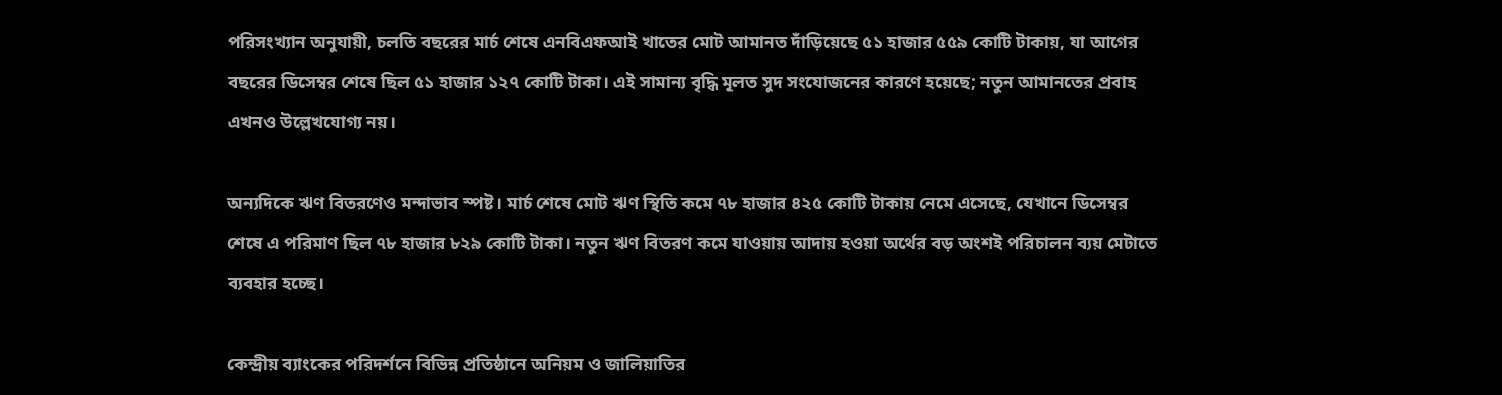পরিসংখ্যান অনুযায়ী, চলতি বছরের মার্চ শেষে এনবিএফআই খাতের মোট আমানত দাঁড়িয়েছে ৫১ হাজার ৫৫৯ কোটি টাকায়, যা আগের বছরের ডিসেম্বর শেষে ছিল ৫১ হাজার ১২৭ কোটি টাকা। এই সামান্য বৃদ্ধি মূলত সুদ সংযোজনের কারণে হয়েছে; নতুন আমানতের প্রবাহ এখনও উল্লেখযোগ্য নয়।

অন্যদিকে ঋণ বিতরণেও মন্দাভাব স্পষ্ট। মার্চ শেষে মোট ঋণ স্থিতি কমে ৭৮ হাজার ৪২৫ কোটি টাকায় নেমে এসেছে, যেখানে ডিসেম্বর শেষে এ পরিমাণ ছিল ৭৮ হাজার ৮২৯ কোটি টাকা। নতুন ঋণ বিতরণ কমে যাওয়ায় আদায় হওয়া অর্থের বড় অংশই পরিচালন ব্যয় মেটাতে ব্যবহার হচ্ছে।

কেন্দ্রীয় ব্যাংকের পরিদর্শনে বিভিন্ন প্রতিষ্ঠানে অনিয়ম ও জালিয়াতির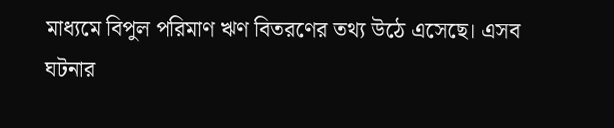মাধ্যমে বিপুল পরিমাণ ঋণ বিতরণের তথ্য উঠে এসেছে। এসব ঘটনার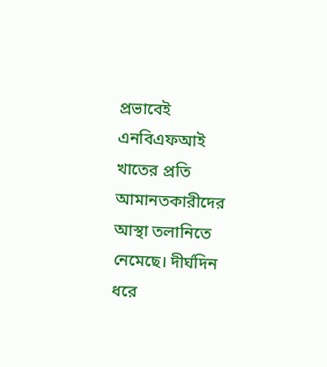প্রভাবেই এনবিএফআই খাতের প্রতি আমানতকারীদের আস্থা তলানিতে নেমেছে। দীর্ঘদিন ধরে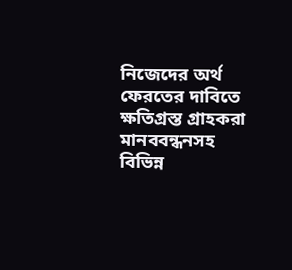নিজেদের অর্থ ফেরতের দাবিতে ক্ষতিগ্রস্ত গ্রাহকরা মানববন্ধনসহ বিভিন্ন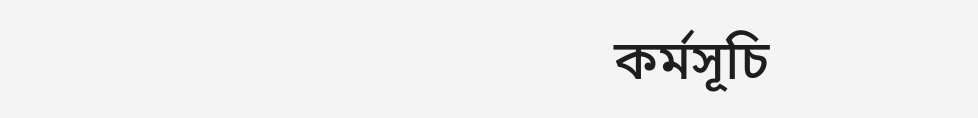কর্মসূচি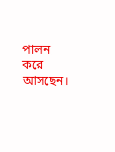পালন করে আসছেন।